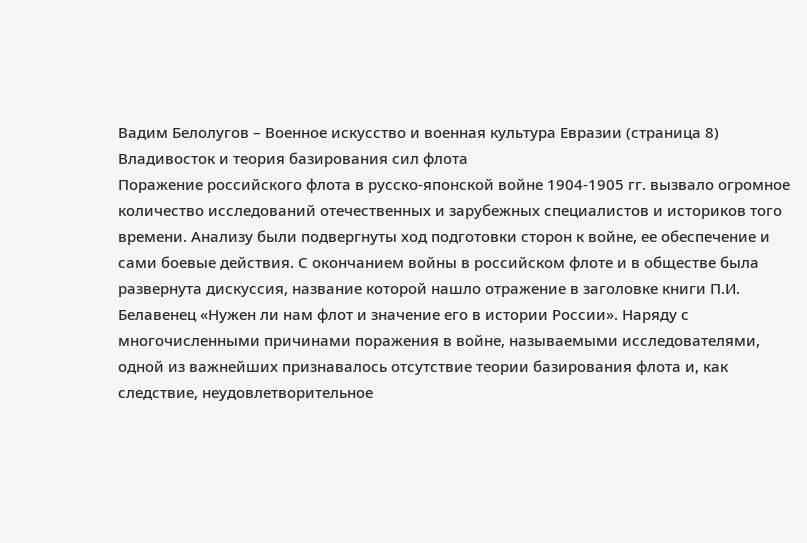Вадим Белолугов – Военное искусство и военная культура Евразии (страница 8)
Владивосток и теория базирования сил флота
Поражение российского флота в русско-японской войне 1904-1905 гг. вызвало огромное количество исследований отечественных и зарубежных специалистов и историков того времени. Анализу были подвергнуты ход подготовки сторон к войне, ее обеспечение и сами боевые действия. С окончанием войны в российском флоте и в обществе была развернута дискуссия, название которой нашло отражение в заголовке книги П.И. Белавенец «Нужен ли нам флот и значение его в истории России». Наряду с многочисленными причинами поражения в войне, называемыми исследователями, одной из важнейших признавалось отсутствие теории базирования флота и, как следствие, неудовлетворительное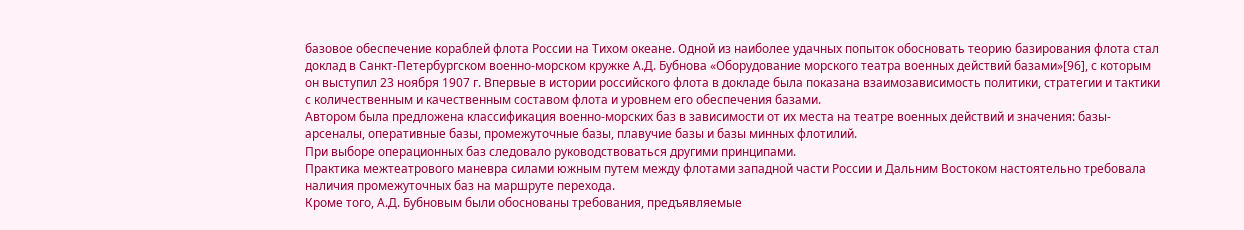базовое обеспечение кораблей флота России на Тихом океане. Одной из наиболее удачных попыток обосновать теорию базирования флота стал доклад в Санкт-Петербургском военно-морском кружке А.Д. Бубнова «Оборудование морского театра военных действий базами»[96], с которым он выступил 23 ноября 1907 г. Впервые в истории российского флота в докладе была показана взаимозависимость политики, стратегии и тактики с количественным и качественным составом флота и уровнем его обеспечения базами.
Автором была предложена классификация военно-морских баз в зависимости от их места на театре военных действий и значения: базы-арсеналы, оперативные базы, промежуточные базы, плавучие базы и базы минных флотилий.
При выборе операционных баз следовало руководствоваться другими принципами.
Практика межтеатрового маневра силами южным путем между флотами западной части России и Дальним Востоком настоятельно требовала наличия промежуточных баз на маршруте перехода.
Кроме того, А.Д. Бубновым были обоснованы требования, предъявляемые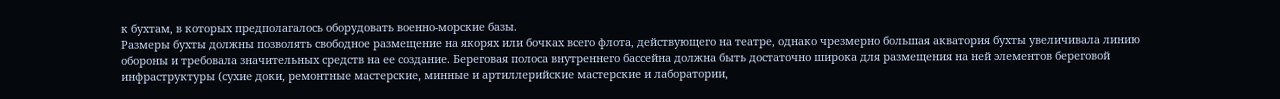к бухтам, в которых предполагалось оборудовать военно-морские базы.
Размеры бухты должны позволять свободное размещение на якорях или бочках всего флота, действующего на театре, однако чрезмерно большая акватория бухты увеличивала линию обороны и требовала значительных средств на ее создание. Береговая полоса внутреннего бассейна должна быть достаточно широка для размещения на ней элементов береговой инфраструктуры (сухие доки, ремонтные мастерские, минные и артиллерийские мастерские и лаборатории,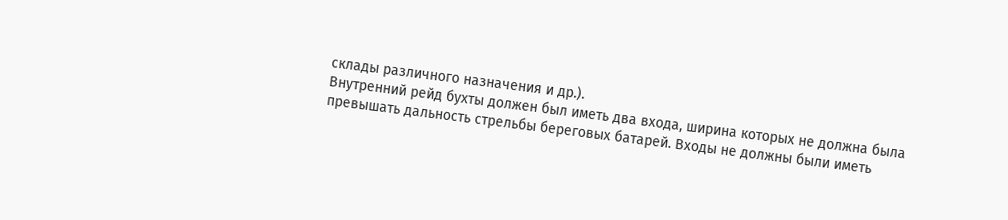склады различного назначения и др.).
Внутренний рейд бухты должен был иметь два входа, ширина которых не должна была превышать дальность стрельбы береговых батарей. Входы не должны были иметь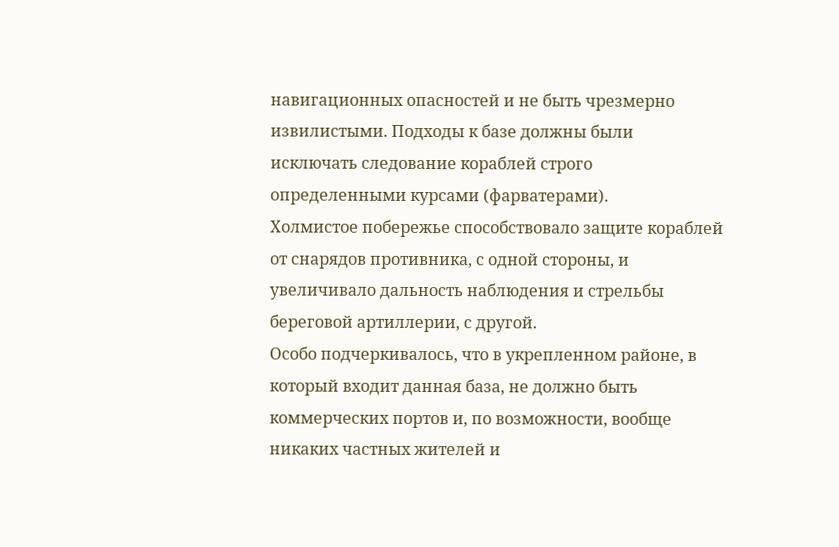навигационных опасностей и не быть чрезмерно извилистыми. Подходы к базе должны были исключать следование кораблей строго определенными курсами (фарватерами).
Холмистое побережье способствовало защите кораблей от снарядов противника, с одной стороны, и увеличивало дальность наблюдения и стрельбы береговой артиллерии, с другой.
Особо подчеркивалось, что в укрепленном районе, в который входит данная база, не должно быть коммерческих портов и, по возможности, вообще никаких частных жителей и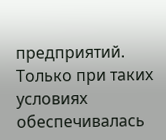предприятий. Только при таких условиях обеспечивалась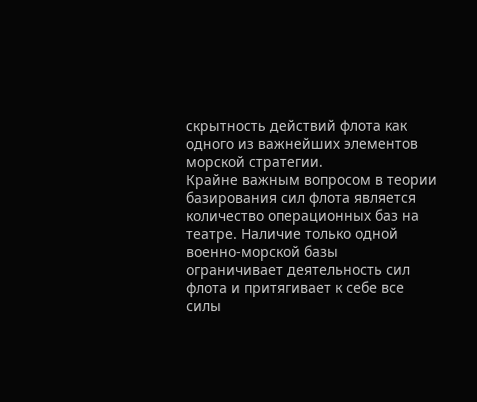скрытность действий флота как одного из важнейших элементов морской стратегии.
Крайне важным вопросом в теории базирования сил флота является количество операционных баз на театре. Наличие только одной военно-морской базы ограничивает деятельность сил флота и притягивает к себе все силы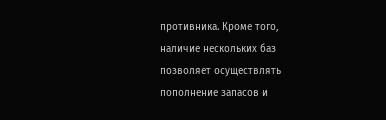противника. Кроме того, наличие нескольких баз позволяет осуществлять пополнение запасов и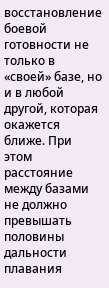восстановление боевой готовности не только в «своей» базе, но и в любой другой, которая окажется ближе. При этом расстояние между базами не должно превышать половины дальности плавания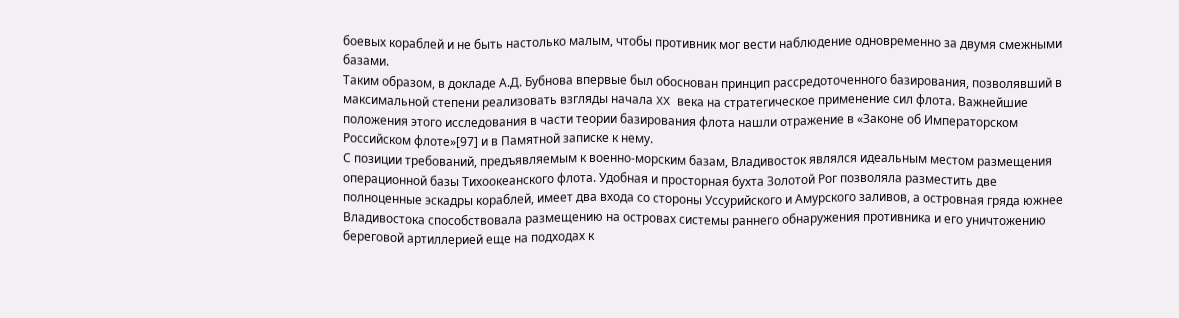боевых кораблей и не быть настолько малым, чтобы противник мог вести наблюдение одновременно за двумя смежными базами.
Таким образом, в докладе А.Д. Бубнова впервые был обоснован принцип рассредоточенного базирования, позволявший в максимальной степени реализовать взгляды начала XX века на стратегическое применение сил флота. Важнейшие положения этого исследования в части теории базирования флота нашли отражение в «Законе об Императорском Российском флоте»[97] и в Памятной записке к нему.
С позиции требований, предъявляемым к военно-морским базам, Владивосток являлся идеальным местом размещения операционной базы Тихоокеанского флота. Удобная и просторная бухта Золотой Рог позволяла разместить две полноценные эскадры кораблей, имеет два входа со стороны Уссурийского и Амурского заливов, а островная гряда южнее Владивостока способствовала размещению на островах системы раннего обнаружения противника и его уничтожению береговой артиллерией еще на подходах к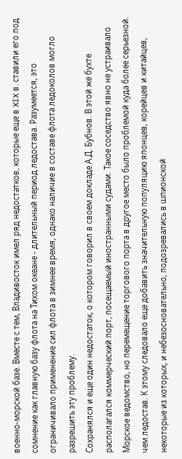военно-морской базе. Вместе с тем, Владивосток имел ряд недостатков, которые еще в XIX в. ставили его под сомнение как главную базу флота на Тихом океане - длительный период ледостава. Разумеется, это ограничивало применение сил флота в зимнее время, однако наличие в составе флота ледоколов могло разрешить эту проблему.
Сохранялся и еще один недостаток, о котором говорил в своем докладе А.Д. Бубнов. В этой же бухте располагался коммерческий порт, посещаемый иностранными судами. Такое соседство явно не устраивало Морское ведомство, но перемещение торгового порта в другое место было проблемой куда более серьезной. чем ледостав. К этому следовало еще добавить значительную популяцию японцев, корейцев и китайцев, некоторые из которых, и небезосновательно, подозревались в шпионской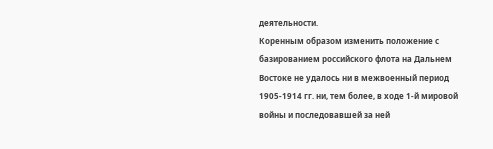деятельности.
Коренным образом изменить положение с базированием российского флота на Дальнем Востоке не удалось ни в межвоенный период 1905-1914 гг. ни, тем более, в ходе 1-й мировой войны и последовавшей за ней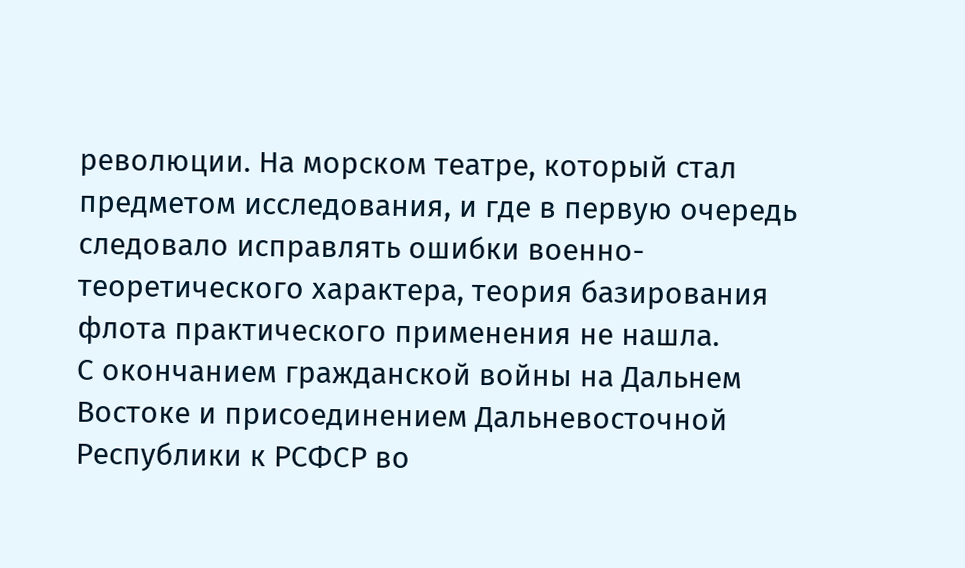революции. На морском театре, который стал предметом исследования, и где в первую очередь следовало исправлять ошибки военно-теоретического характера, теория базирования флота практического применения не нашла.
С окончанием гражданской войны на Дальнем Востоке и присоединением Дальневосточной Республики к РСФСР во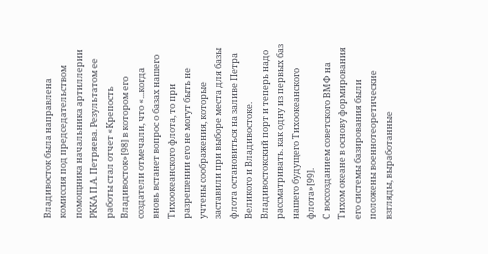Владивосток была направлена комиссия под председательством помощника начальника артиллерии РККА П.А. Петряева. Результатом ее работы стал отчет «Крепость Владивосток»[98] в котором его создатели отмечали, что «...когда вновь встанет вопрос о базах нашего Тихоокеанского флота, то при разрешении его не могут быть не учтены соображения, которые заставили при выборе места для базы флота остановиться на заливе Петра Великого и Владивостоке. Владивостокский порт и теперь надо рассматривать. как одну из первых баз нашего будущего Тихоокеанского флота»[99].
С воссозданием советского ВМФ на Тихом океане в основу формирования его системы базирования были положены военнотеоретические взгляды, выработанные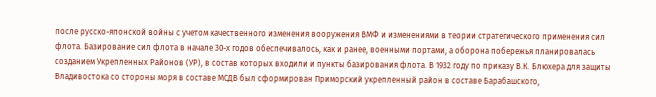после русско-японской войны с учетом качественного изменения вооружения ВМФ и изменениями в теории стратегического применения сил флота. Базирование сил флота в начале 30-х годов обеспечивалось, как и ранее, военными портами, а оборона побережья планировалась созданием Укрепленных Районов (УР), в состав которых входили и пункты базирования флота. В 1932 году по приказу В.К. Блюхера для защиты Владивостока со стороны моря в составе МСДВ был сформирован Приморский укрепленный район в составе Барабашского,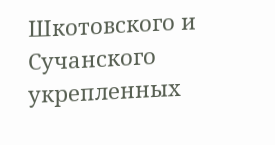Шкотовского и Сучанского укрепленных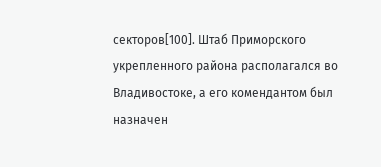секторов[100]. Штаб Приморского укрепленного района располагался во Владивостоке, а его комендантом был назначен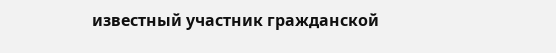известный участник гражданской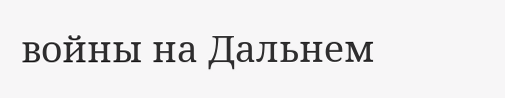войны на Дальнем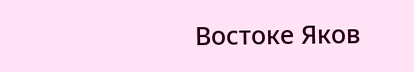Востоке Яков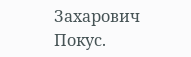Захарович Покус.